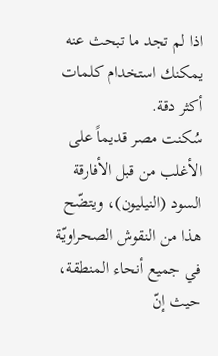اذا لم تجد ما تبحث عنه يمكنك استخدام كلمات أكثر دقة.
سُكنت مصر قديماً على الأغلب من قبل الأفارقة السود (النيليون)، ويتضّح هذا من النقوش الصحراويّة في جميع أنحاء المنطقة، حيث إنّ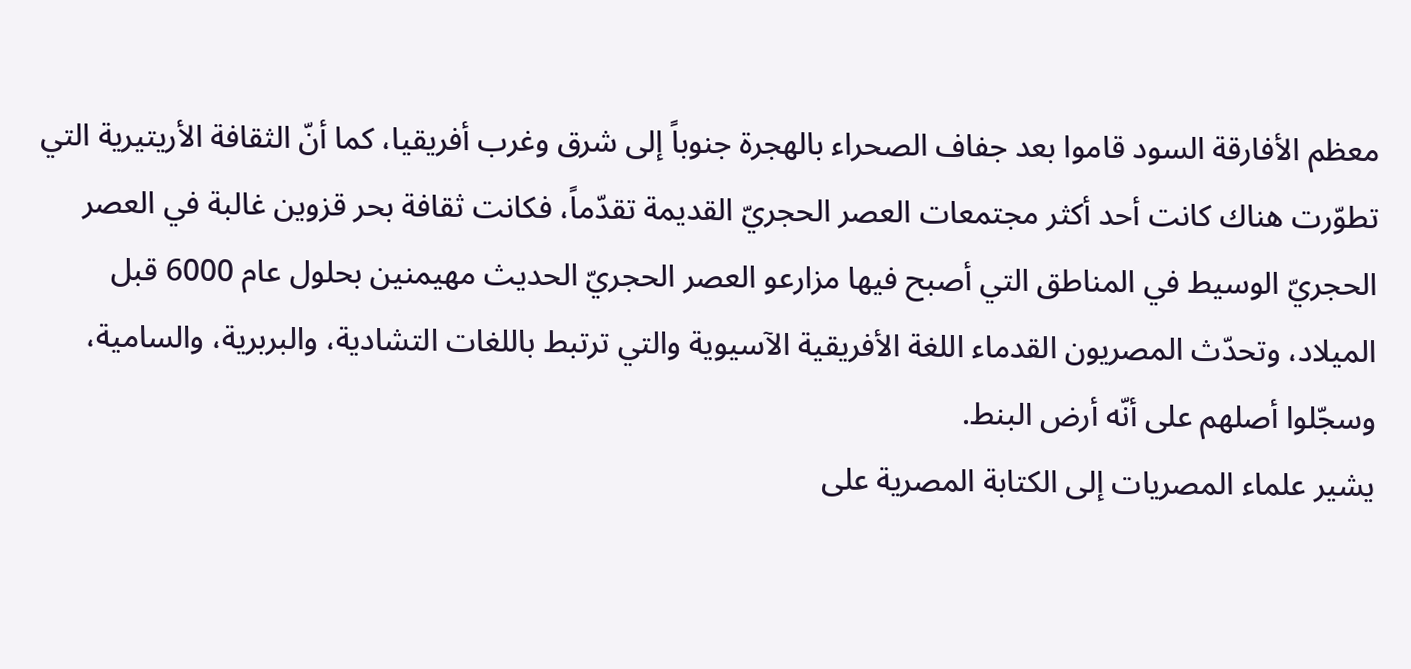معظم الأفارقة السود قاموا بعد جفاف الصحراء بالهجرة جنوباً إلى شرق وغرب أفريقيا، كما أنّ الثقافة الأريتيرية التي تطوّرت هناك كانت أحد أكثر مجتمعات العصر الحجريّ القديمة تقدّماً، فكانت ثقافة بحر قزوين غالبة في العصر الحجريّ الوسيط في المناطق التي أصبح فيها مزارعو العصر الحجريّ الحديث مهيمنين بحلول عام 6000 قبل الميلاد، وتحدّث المصريون القدماء اللغة الأفريقية الآسيوية والتي ترتبط باللغات التشادية، والبربرية، والسامية، وسجّلوا أصلهم على أنّه أرض البنط.
يشير علماء المصريات إلى الكتابة المصرية على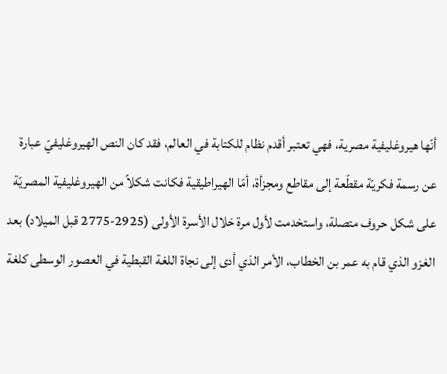أنّها هيروغليفية مصرية، فهي تعتبر أقدم نظام للكتابة في العالم، فقد كان النص الهيروغليفيّ عبارة عن رسمة فكريّة مقطّعة إلى مقاطع ومجزأة، أمّا الهيراطيقية فكانت شكلاً من الهيروغليفية المصريّة على شكل حروف متصلة، واستخدمت لأول مرة خلال الأسرة الأولى (2925-2775 قبل الميلاد) بعد الغزو الذي قام به عمر بن الخطاب، الأمر الذي أدى إلى نجاة اللغة القبطية في العصور الوسطى كلغة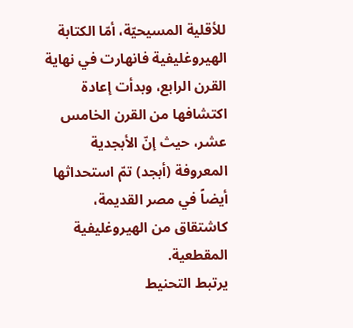للأقلية المسيحيّة، أمّا الكتابة الهيروغليفية فانهارت في نهاية القرن الرابع، وبدأت إعادة اكتشافها من القرن الخامس عشر، حيث إنّ الأبجدية المعروفة (أبجد) تمّ استحداثها أيضاً في مصر القديمة، كاشتقاق من الهيروغليفية المقطعية.
يرتبط التحنيط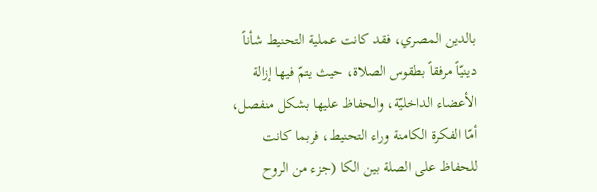بالدين المصري، فقد كانت عملية التحنيط شأناً دينيّاً مرفقاً بطقوس الصلاة، حيث يتمّ فيها إزالة الأعضاء الداخليّة، والحفاظ عليها بشكل منفصل، أمّا الفكرة الكامنة وراء التحنيط، فربما كانت للحفاظ على الصلة بين الكا (جزء من الروح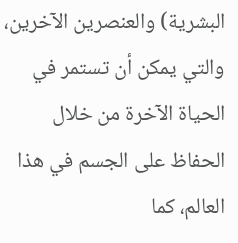البشرية) والعنصرين الآخرين، والتي يمكن أن تستمر في الحياة الآخرة من خلال الحفاظ على الجسم في هذا العالم، كما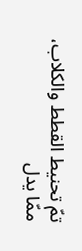تمّ تحنيط القطط والكلاب، ممّا يدل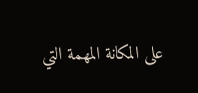على المكانة المهمة التي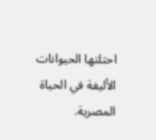احتلتها الحيوانات الأليفة في الحياة المصرية.